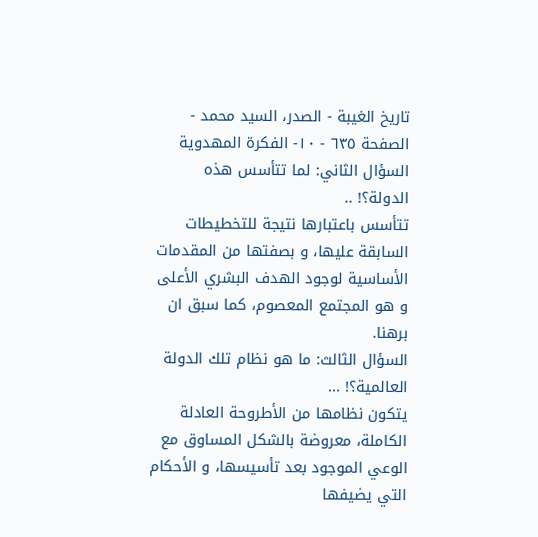تاريخ الغيبة - الصدر، السيد محمد - الصفحة ٦٣٥ - ١٠- الفكرة المهدوية
السؤال الثاني: لما تتأسس هذه الدولة؟! ..
تتأسس باعتبارها نتيجة للتخطيطات السابقة عليها، و بصفتها من المقدمات الأساسية لوجود الهدف البشري الأعلى و هو المجتمع المعصوم، كما سبق ان برهنا.
السؤال الثالث: ما هو نظام تلك الدولة العالمية؟! ...
يتكون نظامها من الأطروحة العادلة الكاملة، معروضة بالشكل المساوق مع الوعي الموجود بعد تأسيسها، و الأحكام التي يضيفها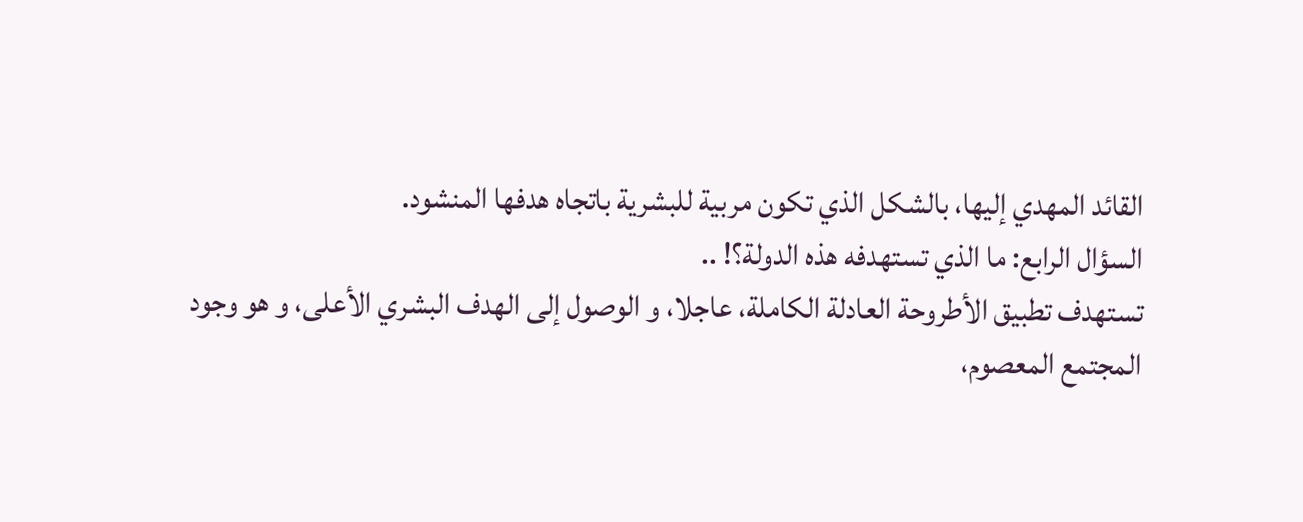القائد المهدي إليها، بالشكل الذي تكون مربية للبشرية باتجاه هدفها المنشود.
السؤال الرابع: ما الذي تستهدفه هذه الدولة؟! ..
تستهدف تطبيق الأطروحة العادلة الكاملة، عاجلا، و الوصول إلى الهدف البشري الأعلى، و هو وجود المجتمع المعصوم،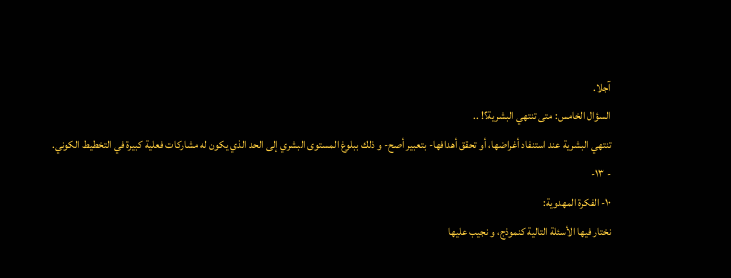آجلا.
السؤال الخامس: متى تنتهي البشرية؟! ..
تنتهي البشرية عند استنفاد أغراضها، أو تحقق أهدافها- بتعبير أصح- و ذلك ببلوغ المستوى البشري إلى الحد الذي يكون له مشاركات فعلية كبيرة في التخطيط الكوني.
- ١٣-
١٠- الفكرة المهدوية:
نختار فيها الأسئلة التالية كنموذج، و نجيب عليها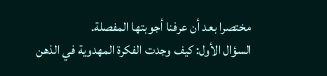مختصرا بعد أن عرفنا أجوبتها المفصلة.
السؤال الأول: كيف وجدت الفكرة المهدوية في الذهن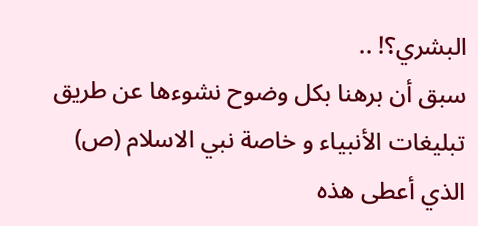البشري؟! ..
سبق أن برهنا بكل وضوح نشوءها عن طريق تبليغات الأنبياء و خاصة نبي الاسلام (ص) الذي أعطى هذه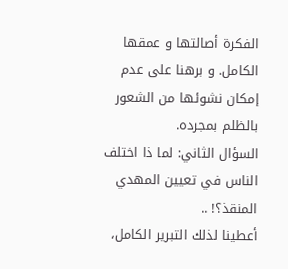الفكرة أصالتها و عمقها الكامل. و برهنا على عدم إمكان نشوئها من الشعور بالظلم بمجرده.
السؤال الثاني: لما ذا اختلف الناس في تعيين المهدي المنقذ؟! ..
أعطينا لذلك التبرير الكامل،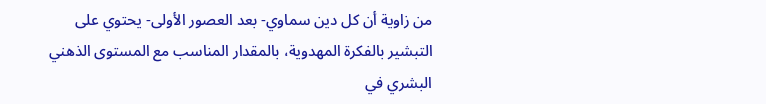من زاوية أن كل دين سماوي- بعد العصور الأولى- يحتوي على التبشير بالفكرة المهدوية، بالمقدار المناسب مع المستوى الذهني البشري في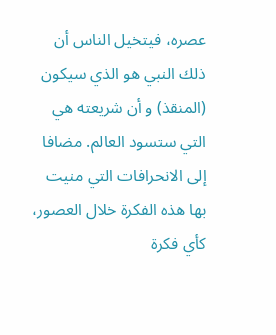عصره، فيتخيل الناس أن ذلك النبي هو الذي سيكون (المنقذ) و أن شريعته هي التي ستسود العالم. مضافا إلى الانحرافات التي منيت بها هذه الفكرة خلال العصور، كأي فكرة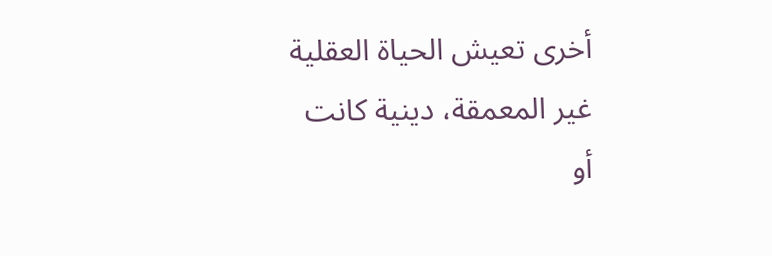أخرى تعيش الحياة العقلية غير المعمقة، دينية كانت أو